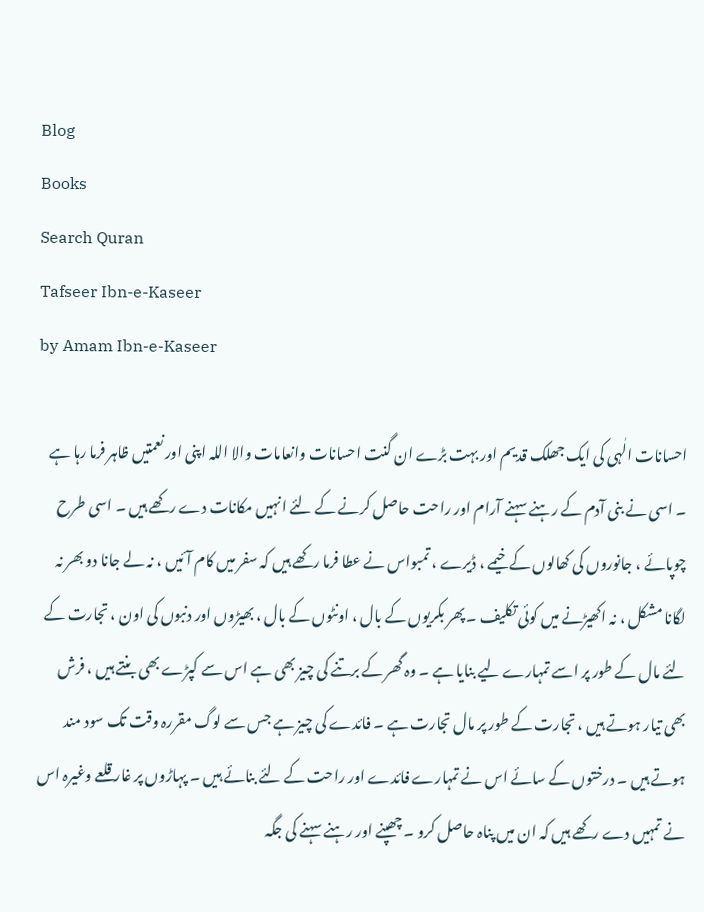Blog
Books
Search Quran
Tafseer Ibn-e-Kaseer
by Amam Ibn-e-Kaseer

احسانات الٰہی کی ایک جھلک قدیم اور بہت بڑے ان گنت احسانات وانعامات والا اللہ اپنی اور نعمتیں ظاہر فرما رہا ہے ۔ اسی نے بنی آدم کے رہنے سہنے آرام اور راحت حاصل کرنے کے لئے انہیں مکانات دے رکھے ہیں ۔ اسی طرح چوپائے ، جانوروں کی کھالوں کے خیمے ، ڈیرے ، تمبواس نے عطا فرما رکھے ہیں کہ سفر میں کام آئیں ، نہ لے جانا دو بھر نہ لگانا مشکل ، نہ اکھیڑنے میں کوئی تکلیف ۔ پھر بکریوں کے بال ، اونٹوں کے بال ، بھیڑوں اور دنبوں کی اون ، تجارت کے لئے مال کے طور پر اسے تمہارے لیے بنایا ہے ۔ وہ گھر کے برتنے کی چیز بھی ہے اس سے کپڑے بھی بنتے ہیں ، فرش بھی تیار ہوتے ہیں ، تجارت کے طور پر مال تجارت ہے ۔ فائدے کی چیز ہے جس سے لوگ مقررہ وقت تک سود مند ہوتے ہیں ۔ درختوں کے سائے اس نے تمہارے فائدے اور راحت کے لئے بنائے ہیں ۔ پہاڑوں پر غار قلعے وغیرہ اس نے تمہیں دے رکھے ہیں کہ ان میں پناہ حاصل کرو ۔ چھپنے اور رہنے سہنے کی جگہ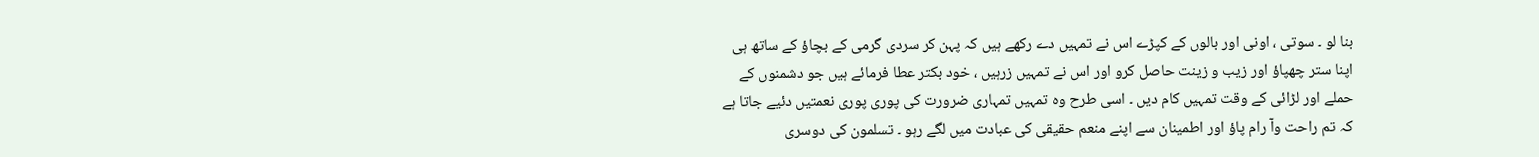بنا لو ۔ سوتی ، اونی اور بالوں کے کپڑے اس نے تمہیں دے رکھے ہیں کہ پہن کر سردی گرمی کے بچاؤ کے ساتھ ہی اپنا ستر چھپاؤ اور زیب و زینت حاصل کرو اور اس نے تمہیں زرہیں ، خود بکتر عطا فرمائے ہیں جو دشمنوں کے حملے اور لڑائی کے وقت تمہیں کام دیں ۔ اسی طرح وہ تمہیں تمہاری ضرورت کی پوری پوری نعمتیں دئیے جاتا ہے کہ تم راحت وآ رام پاؤ اور اطمینان سے اپنے منعم حقیقی کی عبادت میں لگے رہو ۔ تسلمون کی دوسری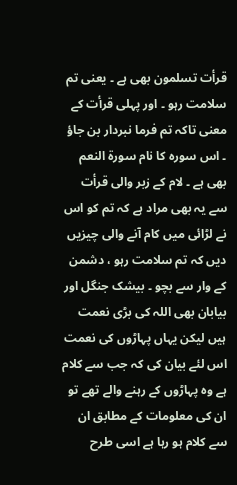قرأت تسلمون بھی ہے ۔ یعنی تم سلامت رہو ۔ اور پہلی قرأت کے معنی تاکہ تم فرما نبردار بن جاؤ ۔ اس سورہ کا نام سورۃ النعم بھی ہے ۔ لام کے زبر والی قرأت سے یہ بھی مراد ہے کہ تم کو اس نے لڑائی میں کام آنے والی چیزیں دیں کہ تم سلامت رہو ، دشمن کے وار سے بچو ۔ بیشک جنگل اور بیابان بھی اللہ کی بڑی نعمت ہیں لیکن یہاں پہاڑوں کی نعمت اس لئے بیان کی کہ جب سے کلام ہے وہ پہاڑوں کے رہنے والے تھے تو ان کی معلومات کے مطابق ان سے کلام ہو رہا ہے اسی طرح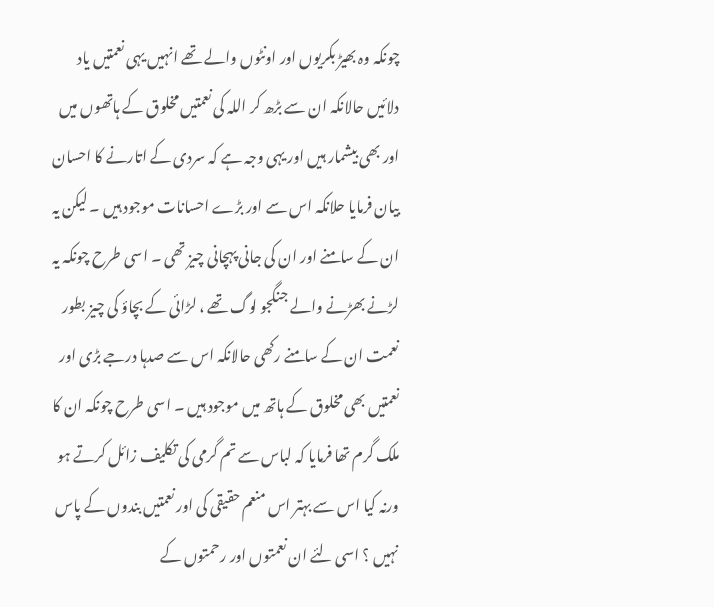چونکہ وہ بھیڑ بکریوں اور اونٹوں والے تھے انہیں یہی نعمتیں یاد دلائیں حالانکہ ان سے بڑھ کر اللہ کی نعمتیں مخلوق کے ہاتھوں میں اور بھی بیشمار ہیں اور یہی وجہ ہے کہ سردی کے اتارنے کا احسان بیان فرمایا حلانکہ اس سے اور بڑے احسانات موجود ہیں ۔ لیکن یہ ان کے سامنے اور ان کی جانی پہچانی چیز تھی ۔ اسی طرح چونکہ یہ لڑنے بھڑنے والے جنگجو لوگ تھے ، لڑائی کے بچاؤ کی چیز بطور نعمت ان کے سامنے رکھی حالانکہ اس سے صدہا درجے بڑی اور نعمتیں بھی مخلوق کے ہاتھ میں موجود ہیں ۔ اسی طرح چونکہ ان کا ملک گرم تھا فرمایا کہ لباس سے تم گرمی کی تکلیف زائل کرتے ہو ورنہ کیا اس سے بہتر اس منعم حقیقی کی اور نعمتیں بندوں کے پاس نہیں ؟ اسی لئے ان نعمتوں اور رحمتوں کے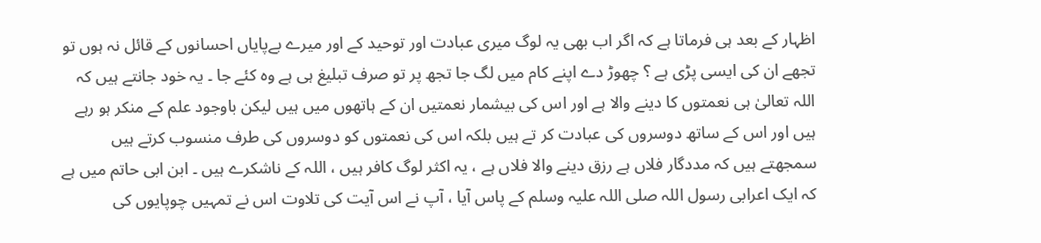اظہار کے بعد ہی فرماتا ہے کہ اگر اب بھی یہ لوگ میری عبادت اور توحید کے اور میرے بےپایاں احسانوں کے قائل نہ ہوں تو تجھے ان کی ایسی پڑی ہے ؟ چھوڑ دے اپنے کام میں لگ جا تجھ پر تو صرف تبلیغ ہی ہے وہ کئے جا ۔ یہ خود جانتے ہیں کہ اللہ تعالیٰ ہی نعمتوں کا دینے والا ہے اور اس کی بیشمار نعمتیں ان کے ہاتھوں میں ہیں لیکن باوجود علم کے منکر ہو رہے ہیں اور اس کے ساتھ دوسروں کی عبادت کر تے ہیں بلکہ اس کی نعمتوں کو دوسروں کی طرف منسوب کرتے ہیں سمجھتے ہیں کہ مددگار فلاں ہے رزق دینے والا فلاں ہے ، یہ اکثر لوگ کافر ہیں ، اللہ کے ناشکرے ہیں ۔ ابن ابی حاتم میں ہے کہ ایک اعرابی رسول اللہ صلی اللہ علیہ وسلم کے پاس آیا ، آپ نے اس آیت کی تلاوت اس نے تمہیں چوپایوں کی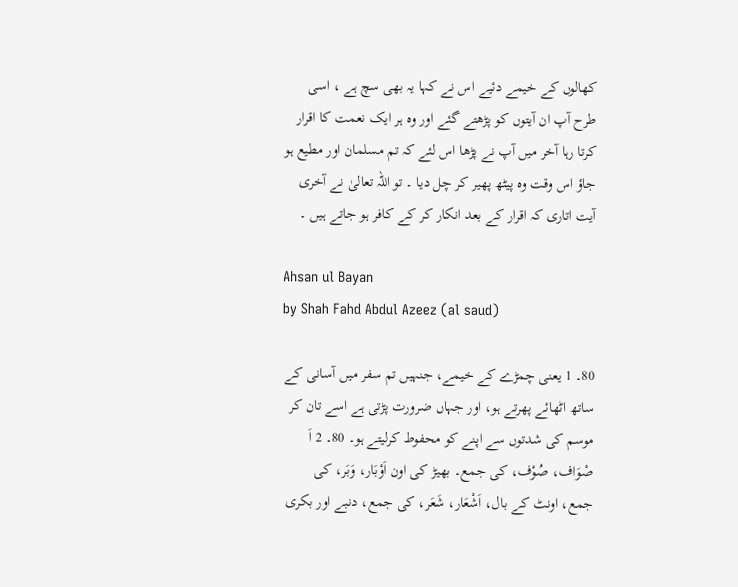کھالوں کے خیمے دئیے اس نے کہا یہ بھی سچ ہے ، اسی طرح آپ ان آیتوں کو پڑھتے گئے اور وہ ہر ایک نعمت کا اقرار کرتا رہا آخر میں آپ نے پڑھا اس لئے کہ تم مسلمان اور مطیع ہو جاؤ اس وقت وہ پیٹھ پھیر کر چل دیا ۔ تو اللہ تعالیٰ نے آخری آیت اتاری کہ اقرار کے بعد انکار کر کے کافر ہو جاتے ہیں ۔

Ahsan ul Bayan
by Shah Fahd Abdul Azeez (al saud)

80۔ 1 یعنی چمڑے کے خیمے، جنہیں تم سفر میں آسانی کے ساتھ اٹھائے پھرتے ہو، اور جہاں ضرورت پڑتی ہے اسے تان کر موسم کی شدتوں سے اپنے کو محفوط کرلیتے ہو۔ 80۔ 2 اَ صْوَاف، صُوْف، کی جمع۔ بھیڑ کی اون اَوْبَار، وَبَر، کی جمع، اونٹ کے بال، اَشْعَار، شَعَر، کی جمع، دنبے اور بکری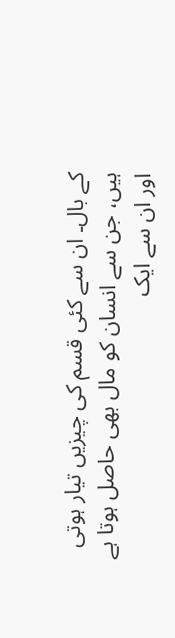کے بال۔ ان سے کئی قسم کی چیزیں تیار ہوتی ہیں، جن سے انسان کو مال بھی حاصل ہوتا ہے اور ان سے ایک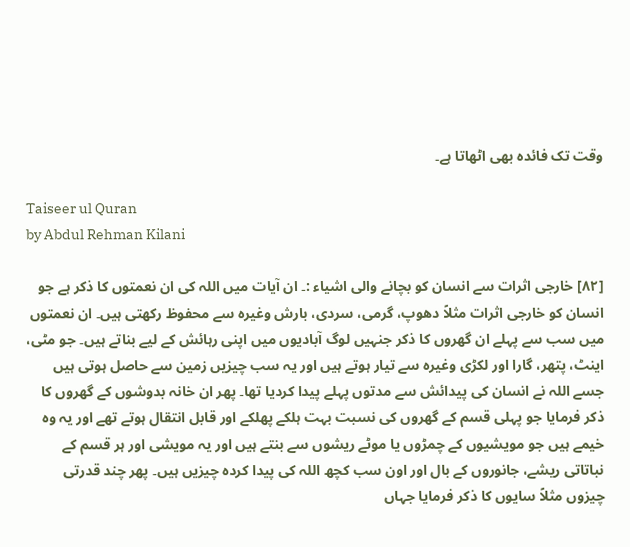وقت تک فائدہ بھی اٹھاتا ہے۔

Taiseer ul Quran
by Abdul Rehman Kilani

[٨٢] خارجی اثرات سے انسان کو بچانے والی اشیاء :۔ ان آیات میں اللہ کی ان نعمتوں کا ذکر ہے جو انسان کو خارجی اثرات مثلاً دھوپ، گرمی، سردی، بارش وغیرہ سے محفوظ رکھتی ہیں۔ ان نعمتوں میں سب سے پہلے ان گھروں کا ذکر جنہیں لوگ آبادیوں میں اپنی رہائش کے لیے بناتے ہیں۔ جو مٹی، اینٹ، پتھر، گارا اور لکڑی وغیرہ سے تیار ہوتے ہیں اور یہ سب چیزیں زمین سے حاصل ہوتی ہیں جسے اللہ نے انسان کی پیدائش سے مدتوں پہلے پیدا کردیا تھا۔ پھر ان خانہ بدوشوں کے گھروں کا ذکر فرمایا جو پہلی قسم کے گھروں کی نسبت بہت ہلکے پھلکے اور قابل انتقال ہوتے تھے اور یہ وہ خیمے ہیں جو مویشیوں کے چمڑوں یا موٹے ریشوں سے بنتے ہیں اور یہ مویشی اور ہر قسم کے نباتاتی ریشے، جانوروں کے بال اور اون سب کچھ اللہ کی پیدا کردہ چیزیں ہیں۔ پھر چند قدرتی چیزوں مثلاً سایوں کا ذکر فرمایا جہاں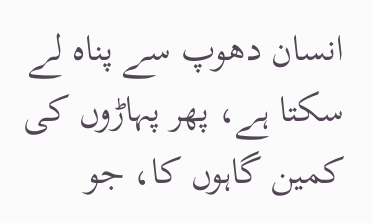انسان دھوپ سے پناہ لے سکتا ہے، پھر پہاڑوں کی کمین گاہوں کا، جو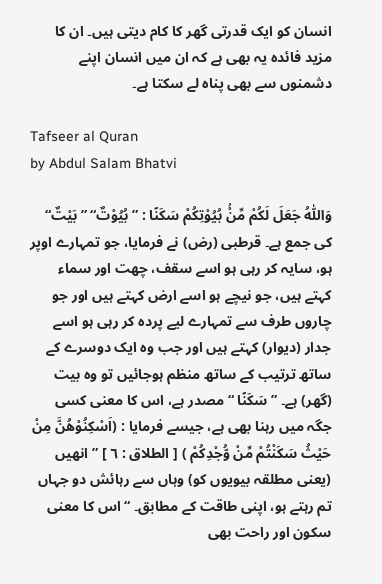انسان کو ایک قدرتی گھر کا کام دیتی ہیں۔ ان کا مزید فائدہ یہ بھی ہے کہ ان میں انسان اپنے دشمنوں سے بھی پناہ لے سکتا ہے۔

Tafseer al Quran
by Abdul Salam Bhatvi

وَاللّٰهُ جَعَلَ لَكُمْ مِّنْۢ بُيُوْتِكُمْ سَكَنًا : ” بُیُوْتٌ“ ” بَیْتٌ“ کی جمع ہے۔ قرطبی (رض) نے فرمایا، جو تمہارے اوپر ہو، سایہ کر رہی ہو اسے سقف، چھت اور سماء کہتے ہیں، جو نیچے ہو اسے ارض کہتے ہیں اور جو چاروں طرف سے تمہارے لیے پردہ کر رہی ہو اسے جدار (دیوار) کہتے ہیں اور جب وہ ایک دوسرے کے ساتھ ترتیب کے ساتھ منظم ہوجائیں تو وہ بیت (گھر) ہے۔ ” سَكَنًا “ مصدر ہے، اس کا معنی کسی جگہ میں رہنا بھی ہے، جیسے فرمایا : (اَسْكِنُوْهُنَّ مِنْ حَيْثُ سَكَنْتُمْ مِّنْ وُّجْدِكُمْ ) [ الطلاق : ٦ ] ” انھیں (یعنی مطلقہ بیویوں کو) وہاں سے رہائش دو جہاں تم رہتے ہو، اپنی طاقت کے مطابق۔ “ اس کا معنی سکون اور راحت بھی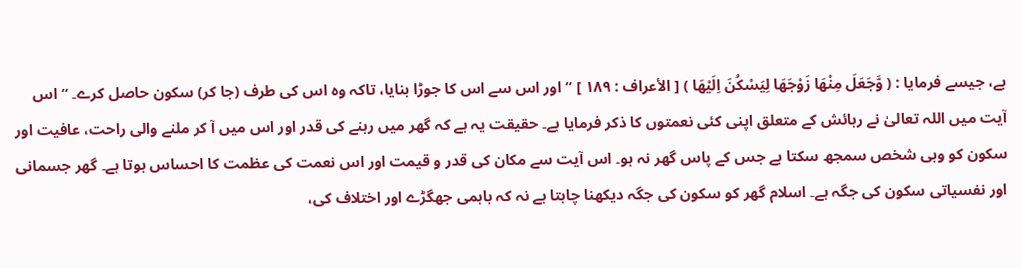ہے، جیسے فرمایا : ( وَّجَعَلَ مِنْهَا زَوْجَهَا لِيَسْكُنَ اِلَيْهَا ) [ الأعراف : ١٨٩ ] ” اور اس سے اس کا جوڑا بنایا، تاکہ وہ اس کی طرف (جا کر) سکون حاصل کرے۔ “ اس آیت میں اللہ تعالیٰ نے رہائش کے متعلق اپنی کئی نعمتوں کا ذکر فرمایا ہے۔ حقیقت یہ ہے کہ گھر میں رہنے کی قدر اور اس میں آ کر ملنے والی راحت، عافیت اور سکون کو وہی شخص سمجھ سکتا ہے جس کے پاس گھر نہ ہو۔ اس آیت سے مکان کی قدر و قیمت اور اس نعمت کی عظمت کا احساس ہوتا ہے۔ گھر جسمانی اور نفسیاتی سکون کی جگہ ہے۔ اسلام گھر کو سکون کی جگہ دیکھنا چاہتا ہے نہ کہ باہمی جھگڑے اور اختلاف کی،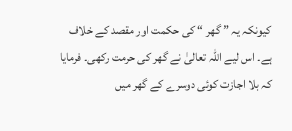کیونکہ یہ ” گھر “ کی حکمت اور مقصد کے خلاف ہے۔ اس لیے اللہ تعالیٰ نے گھر کی حرمت رکھی۔ فرمایا کہ بلا اجازت کوئی دوسرے کے گھر میں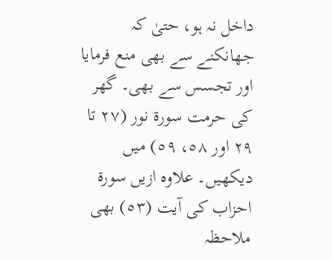داخل نہ ہو، حتیٰ کہ جھانکنے سے بھی منع فرمایا اور تجسس سے بھی۔ گھر کی حرمت سورة نور (٢٧ تا ٢٩ اور ٥٨، ٥٩) میں دیکھیں۔ علاوہ ازیں سورة احزاب کی آیت (٥٣) بھی ملاحظہ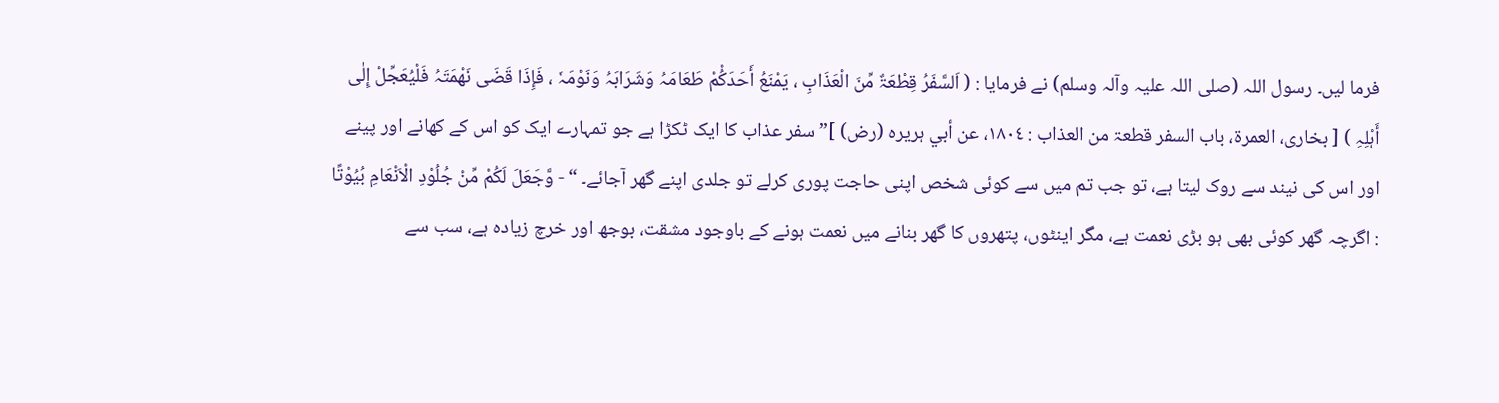فرما لیں۔ رسول اللہ (صلی اللہ علیہ وآلہ وسلم) نے فرمایا : ( اَلسَّفَرُ قِطْعَۃٌ مِّنَ الْعَذَابِ ، یَمْنَعُ أَحَدَکُْمْ طَعَامَہُ وَشَرَابَہُ وَنَوْمَہٗ ، فَإِذَا قَضَی نَھْمَتَہُ فَلْیُعَجِّلْ إِلٰی أَہْلِہِ ) [ بخاری، العمرۃ، باب السفر قطعۃ من العذاب : ١٨٠٤، عن أبي ہریرہ (رض) ]” سفر عذاب کا ایک ٹکڑا ہے جو تمہارے ایک کو اس کے کھانے اور پینے اور اس کی نیند سے روک لیتا ہے، تو جب تم میں سے کوئی شخص اپنی حاجت پوری کرلے تو جلدی اپنے گھر آجائے۔ “ - وَّجَعَلَ لَكُمْ مِّنْ جُلُوْدِ الْاَنْعَامِ بُيُوْتًا : اگرچہ گھر کوئی بھی ہو بڑی نعمت ہے، مگر اینٹوں، پتھروں کا گھر بنانے میں نعمت ہونے کے باوجود مشقت، بوجھ اور خرچ زیادہ ہے، سب سے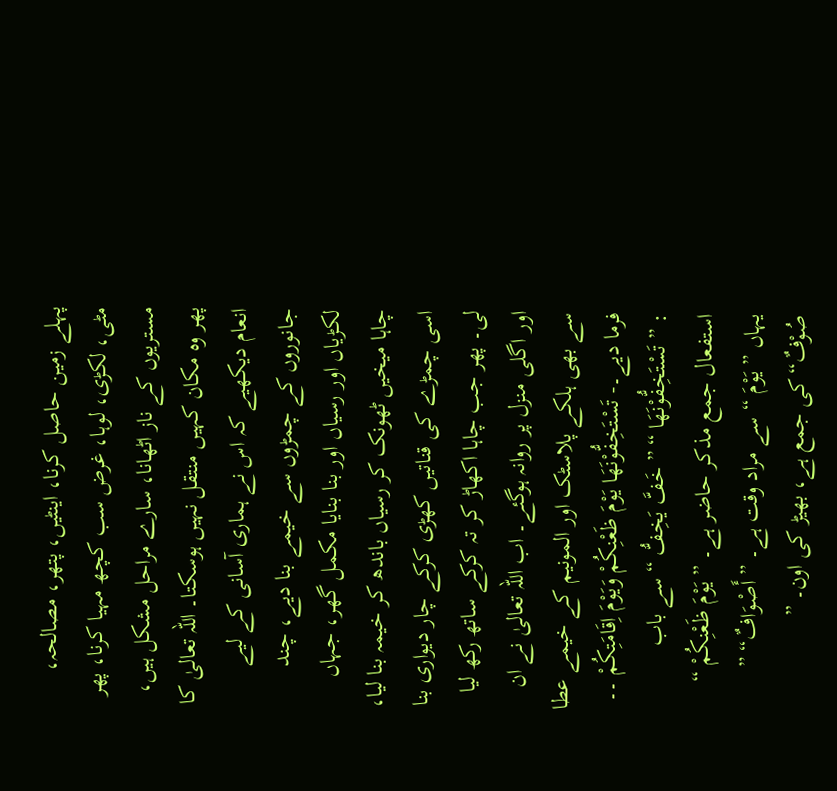پہلے زمین حاصل کرنا، اینٹیں، پتھر، مصالحہ، مٹی، لکڑی، لوہا، غرض سب کچھ مہیا کرنا، پھر مستریوں کے ناز اٹھانا، سارے مراحل مشکل ہیں، پھر وہ مکان کہیں منتقل نہیں ہوسکتا۔ اللہ تعالیٰ کا انعام دیکھیے کہ اس نے ہماری آسانی کے لیے جانوروں کے چمڑوں سے خیمے بنا دیے، چند لکڑیاں اور رسیاں اور بنا بنایا مکمل گھر، جہاں چاہا میخیں ٹھونک کر رسیاں باندھ کر خیمہ بنا لیا، اسی چمڑے کی قناتیں کھڑی کرکے چار دیواری بنا لی۔ پھر جب چاہا اکھاڑ کر تہ کرکے ساتھ رکھ لیا اور اگلی منزل پر روانہ ہوگئے۔ اب اللہ تعالیٰ نے ان سے بھی ہلکے پلاسٹک اور المونیم کے خیمے عطا فرما دیے۔- تَسْتَخِفُّوْنَهَا يَوْمَ ظَعْنِكُمْ وَيَوْمَ اِقَامَتِكُمْ ۔۔ : ” تَسْتَخِفُّوْنَهَا “ ” خَفَّ یَخِفُّ “ سے باب استفعال جمع مذکر حاضر ہے۔ ” يَوْمَ ظَعْنِكُمْ “ یہاں ” يَوْمَ “ سے مراد وقت ہے۔ ” أَصْوَافٌ“ ” صُوْفٌ“ کی جمع ہے، بھیڑ کی اون۔ ”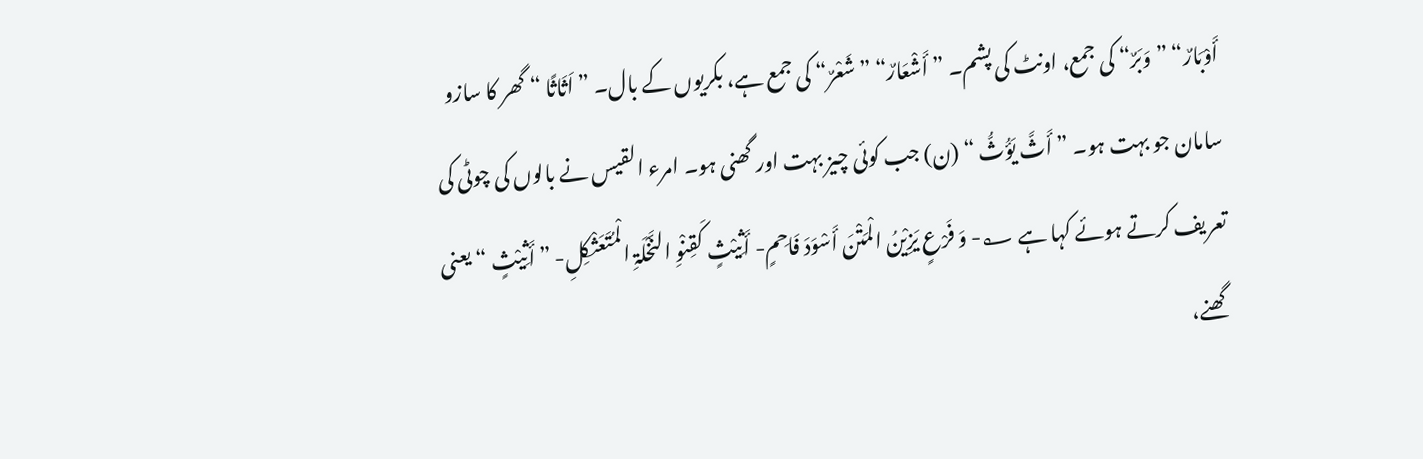أَوْبَارٌ“ ” وَبَرٌ“ کی جمع، اونٹ کی پشم۔ ” أَشْعَارٌ“ ” شَعْرٌ“ کی جمع ہے، بکریوں کے بال۔ ” اَثَاثًا “ گھر کا سازو سامان جو بہت ہو۔ ” أَثَّ یَؤُثُّ “ (ن) جب کوئی چیز بہت اور گھنی ہو۔ امرء القیس نے بالوں کی چوٹی کی تعریف کرتے ہوئے کہا ہے ؂- وَ فَرْعٍ یَزِیْنُ الْمَتْنَ أَسْوَدَ فَاحِمٍ- أَثِیْثٍ کَقِنْوِ النَّخْلَۃِ الْمُتَعَثْکِلِ- ” أَثِیْثٍ “ یعنی گھنے،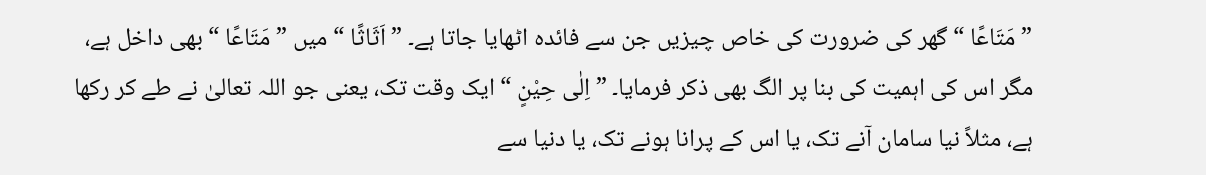” مَتَاعًا “ گھر کی ضرورت کی خاص چیزیں جن سے فائدہ اٹھایا جاتا ہے۔ ” اَثَاثًا “ میں ” مَتَاعًا “ بھی داخل ہے، مگر اس کی اہمیت کی بنا پر الگ بھی ذکر فرمایا۔ ” اِلٰى حِيْنٍ “ ایک وقت تک، یعنی جو اللہ تعالیٰ نے طے کر رکھا ہے، مثلاً نیا سامان آنے تک، یا اس کے پرانا ہونے تک، یا دنیا سے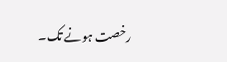رخصت ہونے تک۔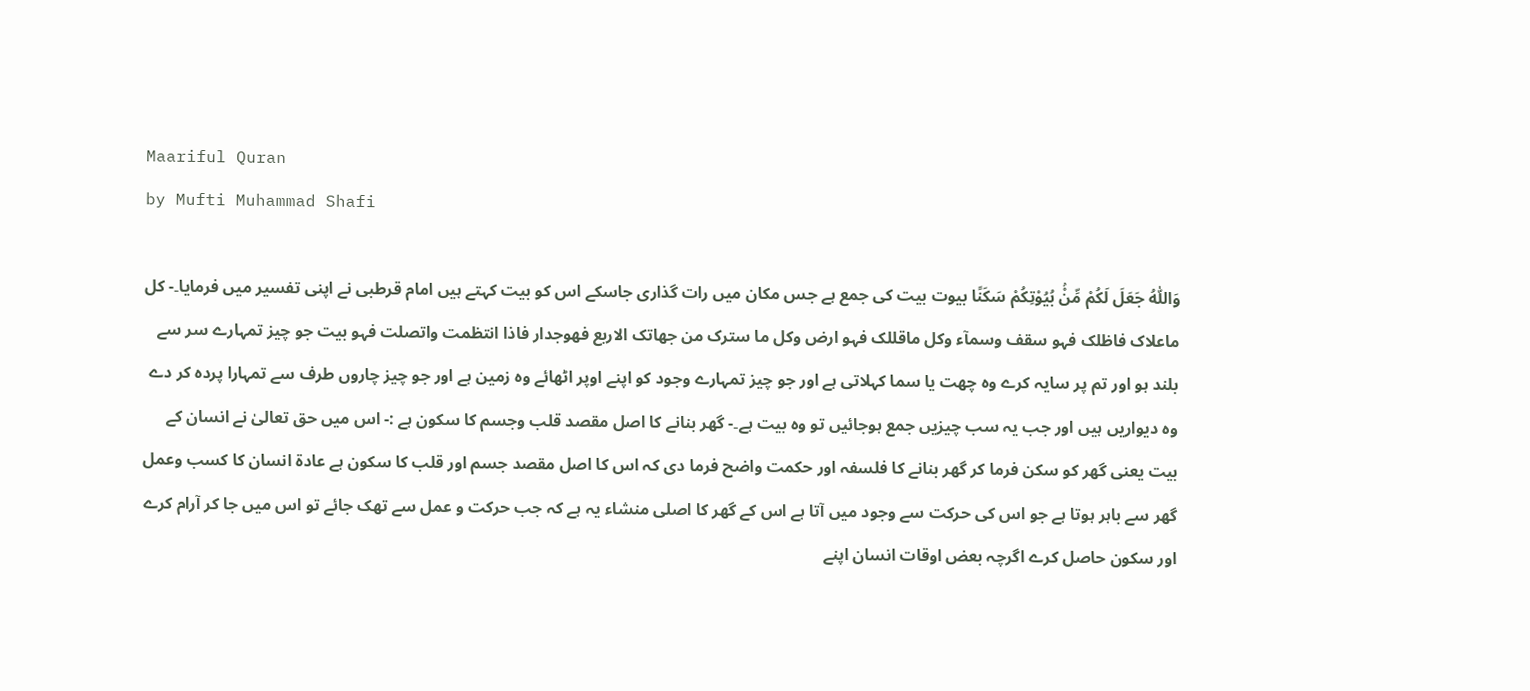Maariful Quran
by Mufti Muhammad Shafi

وَاللّٰهُ جَعَلَ لَكُمْ مِّنْۢ بُيُوْتِكُمْ سَكَنًا بیوت بیت کی جمع ہے جس مکان میں رات گذاری جاسکے اس کو بیت کہتے ہیں امام قرطبی نے اپنی تفسیر میں فرمایا۔- کل ماعلاک فاظلک فہو سقف وسمآء وکل ماقللک فہو ارض وکل ما سترک من جھاتک الاربع فھوجدار فاذا انتظمت واتصلت فہو بیت جو چیز تمہارے سر سے بلند ہو اور تم پر سایہ کرے وہ چھت یا سما کہلاتی ہے اور جو چیز تمہارے وجود کو اپنے اوپر اٹھائے وہ زمین ہے اور جو چیز چاروں طرف سے تمہارا پردہ کر دے وہ دیواریں ہیں اور جب یہ سب چیزیں جمع ہوجائیں تو وہ بیت ہے۔- گھر بنانے کا اصل مقصد قلب وجسم کا سکون ہے :- اس میں حق تعالیٰ نے انسان کے بیت یعنی گھر کو سکن فرما کر گھر بنانے کا فلسفہ اور حکمت واضح فرما دی کہ اس کا اصل مقصد جسم اور قلب کا سکون ہے عادۃ انسان کا کسب وعمل گھر سے باہر ہوتا ہے جو اس کی حرکت سے وجود میں آتا ہے اس کے گھر کا اصلی منشاء یہ ہے کہ جب حرکت و عمل سے تھک جائے تو اس میں جا کر آرام کرے اور سکون حاصل کرے اگرچہ بعض اوقات انسان اپنے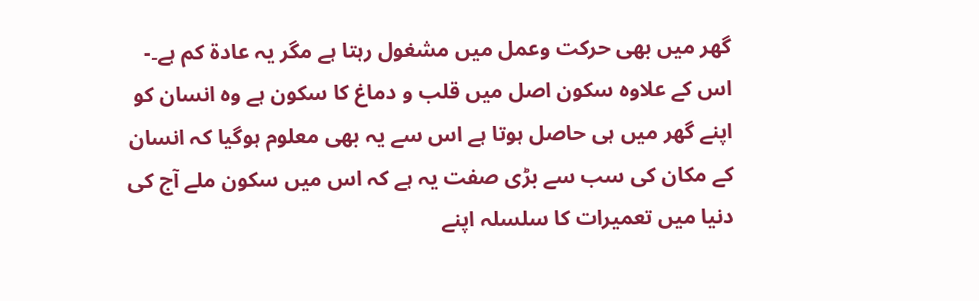گھر میں بھی حرکت وعمل میں مشغول رہتا ہے مگر یہ عادۃ کم ہے۔- اس کے علاوہ سکون اصل میں قلب و دماغ کا سکون ہے وہ انسان کو اپنے گھر میں ہی حاصل ہوتا ہے اس سے یہ بھی معلوم ہوگیا کہ انسان کے مکان کی سب سے بڑی صفت یہ ہے کہ اس میں سکون ملے آج کی دنیا میں تعمیرات کا سلسلہ اپنے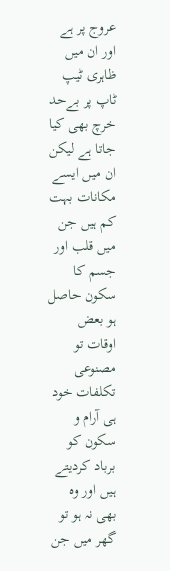عروج پر ہے اور ان میں ظاہری ٹیپ ٹاپ پر بےحد خرچ بھی کیا جاتا ہے لیکن ان میں ایسے مکانات بہت کم ہیں جن میں قلب اور جسم کا سکون حاصل ہو بعض اوقات تو مصنوعی تکلفات خود ہی آرام و سکون کو برباد کردیتے ہیں اور وہ بھی نہ ہو تو گھر میں جن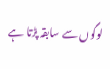لوگوں سے سابقہ پڑتا ہے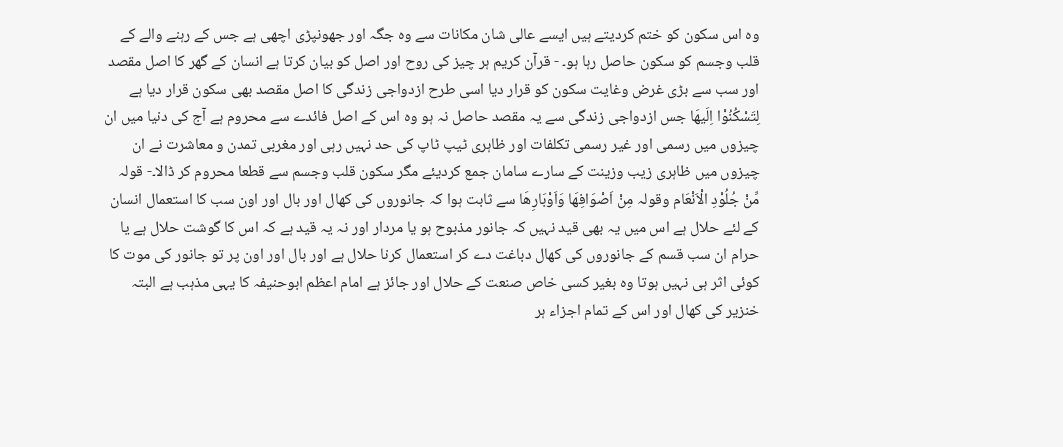وہ اس سکون کو ختم کردیتے ہیں ایسے عالی شان مکانات سے وہ جگہ اور جھونپڑی اچھی ہے جس کے رہنے والے کے قلب وجسم کو سکون حاصل رہا ہو۔ - قرآن کریم ہر چیز کی روح اور اصل کو بیان کرتا ہے انسان کے گھر کا اصل مقصد اور سب سے بڑی غرض وغایت سکون کو قرار دیا اسی طرح ازدواجی زندگی کا اصل مقصد بھی سکون قرار دیا ہے لِتَسْكُنُوْا اِلَیھَا جس ازدواجی زندگی سے یہ مقصد حاصل نہ ہو وہ اس کے اصل فائدے سے محروم ہے آج کی دنیا میں ان چیزوں میں رسمی اور غیر رسمی تکلفات اور ظاہری ٹیپ ٹاپ کی حد نہیں رہی اور مغربی تمدن و معاشرت نے ان چیزوں میں ظاہری زیب وزینت کے سارے سامان جمع کردیئے مگر سکون قلب وجسم سے قطعا محروم کر ڈالا۔- قولہ مِّنْ جُلُوْدِ الْاَنْعَام وقولہ مِنْ اَصْوَافِهَا وَاَوْبَارِهَا سے ثابت ہوا کہ جانوروں کی کھال اور بال اور اون سب کا استعمال انسان کے لئے حلال ہے اس میں یہ بھی قید نہیں کہ جانور مذبوح ہو یا مردار اور نہ یہ قید ہے کہ اس کا گوشت حلال ہے یا حرام ان سب قسم کے جانوروں کی کھال دباغت دے کر استعمال کرنا حلال ہے اور بال اور اون پر تو جانور کی موت کا کوئی اثر ہی نہیں ہوتا وہ بغیر کسی خاص صنعت کے حلال اور جائز ہے امام اعظم ابوحنیفہ کا یہی مذہب ہے البتہ خنزیر کی کھال اور اس کے تمام اجزاء ہر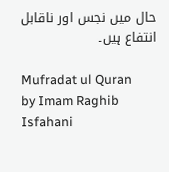حال میں نجس اور ناقابل انتفاع ہیں۔

Mufradat ul Quran
by Imam Raghib Isfahani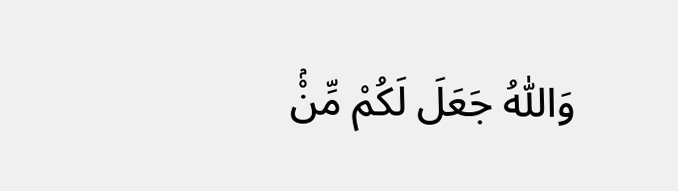وَاللّٰهُ جَعَلَ لَكُمْ مِّنْۢ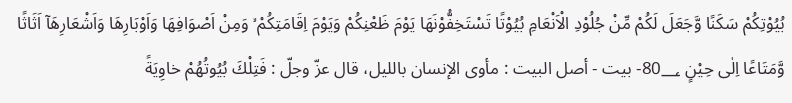بُيُوْتِكُمْ سَكَنًا وَّجَعَلَ لَكُمْ مِّنْ جُلُوْدِ الْاَنْعَامِ بُيُوْتًا تَسْتَخِفُّوْنَهَا يَوْمَ ظَعْنِكُمْ وَيَوْمَ اِقَامَتِكُمْ ۙ وَمِنْ اَصْوَافِهَا وَاَوْبَارِهَا وَاَشْعَارِهَآ اَثَاثًا وَّمَتَاعًا اِلٰى حِيْنٍ 80؀- بيت - أصل البیت : مأوى الإنسان باللیل، قال عزّ وجلّ : فَتِلْكَ بُيُوتُهُمْ خاوِيَةً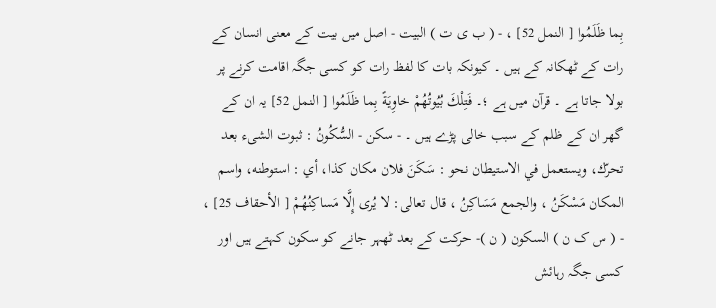بِما ظَلَمُوا [ النمل 52] ، - ( ب ی ت ) البیت - اصل میں بیت کے معنی انسان کے رات کے ٹھکانہ کے ہیں ۔ کیونکہ بات کا لفظ رات کو کسی جگہ اقامت کرنے پر بولا جاتا ہے ۔ قرآن میں ہے ؛۔ فَتِلْكَ بُيُوتُهُمْ خاوِيَةً بِما ظَلَمُوا [ النمل 52] یہ ان کے گھر ان کے ظلم کے سبب خالی پڑے ہیں ۔ - سكن - السُّكُونُ : ثبوت الشیء بعد تحرّك، ويستعمل في الاستیطان نحو : سَكَنَ فلان مکان کذا، أي : استوطنه، واسم المکان مَسْكَنُ ، والجمع مَسَاكِنُ ، قال تعالی: لا يُرى إِلَّا مَساكِنُهُمْ [ الأحقاف 25] ، - ( س ک ن ) السکون ( ن )- حرکت کے بعد ٹھہر جانے کو سکون کہتے ہیں اور کسی جگہ رہائش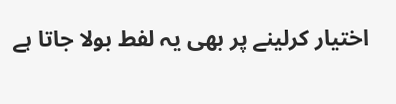اختیار کرلینے پر بھی یہ لفط بولا جاتا ہے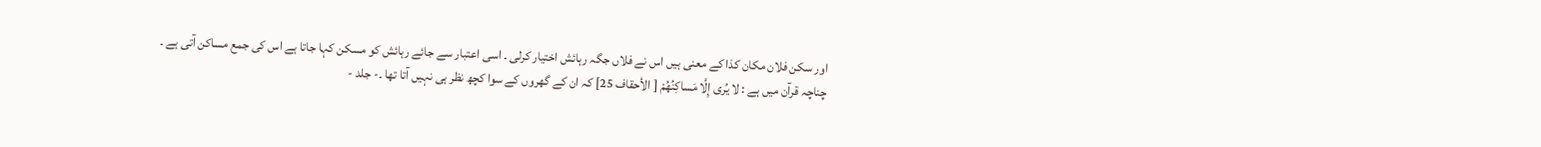اور سکن فلان مکان کذا کے معنی ہیں اس نے فلاں جگہ رہائش اختیار کرلی ۔ اسی اعتبار سے جائے رہائش کو مسکن کہا جاتا ہے اس کی جمع مساکن آتی ہے ۔ چناچہ قرآن میں ہے : لا يُرى إِلَّا مَساكِنُهُمْ [ الأحقاف 25] کہ ان کے گھروں کے سوا کچھ نظر ہی نہیں آتا تھا ۔- جلد -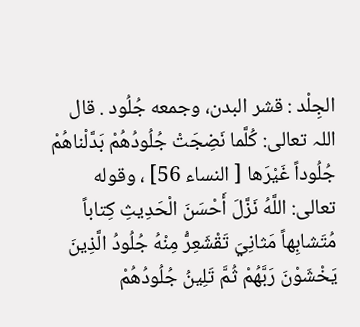الجِلْد : قشر البدن، وجمعه جُلُود . قال اللہ تعالی: كُلَّما نَضِجَتْ جُلُودُهُمْ بَدَّلْناهُمْ جُلُوداً غَيْرَها [ النساء 56] ، وقوله تعالی: اللَّهُ نَزَّلَ أَحْسَنَ الْحَدِيثِ كِتاباً مُتَشابِهاً مَثانِيَ تَقْشَعِرُّ مِنْهُ جُلُودُ الَّذِينَ يَخْشَوْنَ رَبَّهُمْ ثُمَّ تَلِينُ جُلُودُهُمْ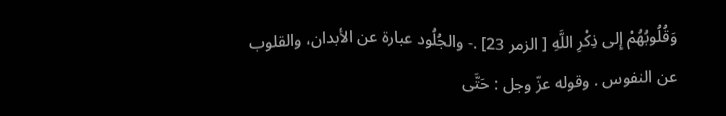وَقُلُوبُهُمْ إِلى ذِكْرِ اللَّهِ [ الزمر 23] .- والجُلُود عبارة عن الأبدان، والقلوب عن النفوس . وقوله عزّ وجل : حَتَّى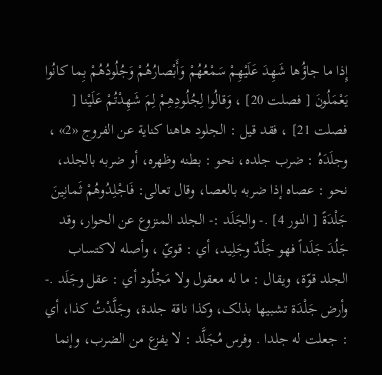إِذا ما جاؤُها شَهِدَ عَلَيْهِمْ سَمْعُهُمْ وَأَبْصارُهُمْ وَجُلُودُهُمْ بِما کانُوا يَعْمَلُونَ [ فصلت 20] ، وَقالُوا لِجُلُودِهِمْ لِمَ شَهِدْتُمْ عَلَيْنا [ فصلت 21] ، فقد قيل : الجلود هاهنا کناية عن الفروج «2» ، وجلَدَهُ : ضرب جلده، نحو : بطنه وظهره، أو ضربه بالجلد، نحو : عصاه إذا ضربه بالعصا، وقال تعالی: فَاجْلِدُوهُمْ ثَمانِينَ جَلْدَةً [ النور 4] .- والجَلَد :- الجلد المنزوع عن الحوار، وقد جَلُدَ جَلَداً فهو جَلْدٌ وجَلِيد، أي : قويّ ، وأصله لاکتساب الجلد قوّة، ويقال : ما له معقول ولا مَجْلُود أي : عقل وجَلَد .- وأرض جَلْدَة تشبيها بذلک، وکذا ناقة جلدة، وجَلَّدْتُ كذا، أي : جعلت له جلدا . وفرس مُجَلَّد : لا يفزع من الضرب، وإنما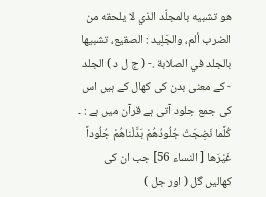هو تشبيه بالمجلّد الذي لا يلحقه من الضرب ألم، والجَلِيد : الصقیع، تشبيها بالجلد في الصلابة .- ( ج ل د ) الجلد - کے معنی بدن کی کھال کے ہیں اس کی جمع جلود آتی ہے قرآن میں ہے : ۔ كُلَّما نَضِجَتْ جُلُودُهُمْ بَدَّلْناهُمْ جُلُوداً غَيْرَها [ النساء 56] جب ان کی کھالیں گل ( اور جل )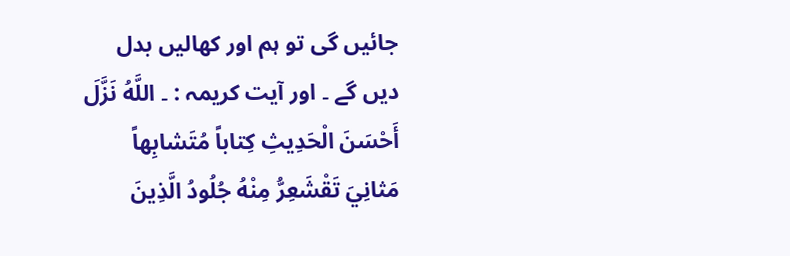جائیں گی تو ہم اور کھالیں بدل دیں گے ۔ اور آیت کریمہ : ۔ اللَّهُ نَزَّلَ أَحْسَنَ الْحَدِيثِ كِتاباً مُتَشابِهاً مَثانِيَ تَقْشَعِرُّ مِنْهُ جُلُودُ الَّذِينَ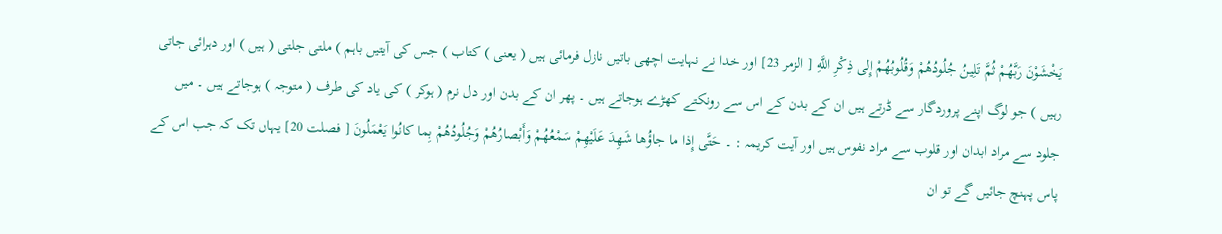يَخْشَوْنَ رَبَّهُمْ ثُمَّ تَلِينُ جُلُودُهُمْ وَقُلُوبُهُمْ إِلى ذِكْرِ اللَّهِ [ الزمر 23] اور خدا نے نہایت اچھی باتیں نازل فرمائی ہیں ( یعنی ) کتاب ) جس کی آیتیں باہم ) ملتی جلتی ( ہیں ) اور دہرائی جاتی رہیں ) جو لوگ اپنے پروردگار سے ڈرتے ہیں ان کے بدن کے اس سے رونکتے کھڑے ہوجاتے ہیں ۔ پھر ان کے بدن اور دل نرم ( ہوکر ) کی یاد کی طرف ( متوجہ ) ہوجاتے ہیں ۔ میں جلود سے مراد ابدان اور قلوب سے مراد نفوس ہیں اور آیت کریمہ : ۔ حَتَّى إِذا ما جاؤُها شَهِدَ عَلَيْهِمْ سَمْعُهُمْ وَأَبْصارُهُمْ وَجُلُودُهُمْ بِما کانُوا يَعْمَلُونَ [ فصلت 20] یہاں تک کہ جب اس کے پاس پہنچ جائیں گے تو ان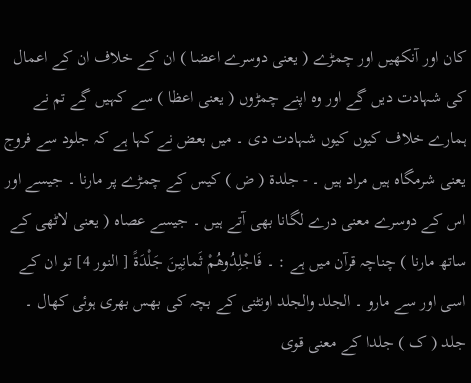کان اور آنکھیں اور چمڑے ( یعنی دوسرے اعضا ) ان کے خلاف ان کے اعمال کی شہادت دیں گے اور وہ اپنے چمڑوں ( یعنی اعظا ) سے کہیں گے تم نے ہمارے خلاف کیوں کیوں شہادت دی ۔ میں بعض نے کہا ہے کہ جلود سے فروج یعنی شرمگاہ ہیں مراد ہیں ۔ - جلدۃ ( ض ) کیس کے چمڑے پر مارنا ۔ جیسے اور اس کے دوسرے معنی درے لگانا بھی آتے ہیں ۔ جیسے عصاہ ( یعنی لاٹھی کے ساتھ مارنا ) چناچہ قرآن میں ہے : ۔ فَاجْلِدُوهُمْ ثَمانِينَ جَلْدَةً [ النور 4] تو ان کے اسی اور سے مارو ۔ الجلد والجلد اونٹنی کے بچہ کی بھس بھری ہوئی کھال ۔ جلد ( ک ) جلدا کے معنی قوی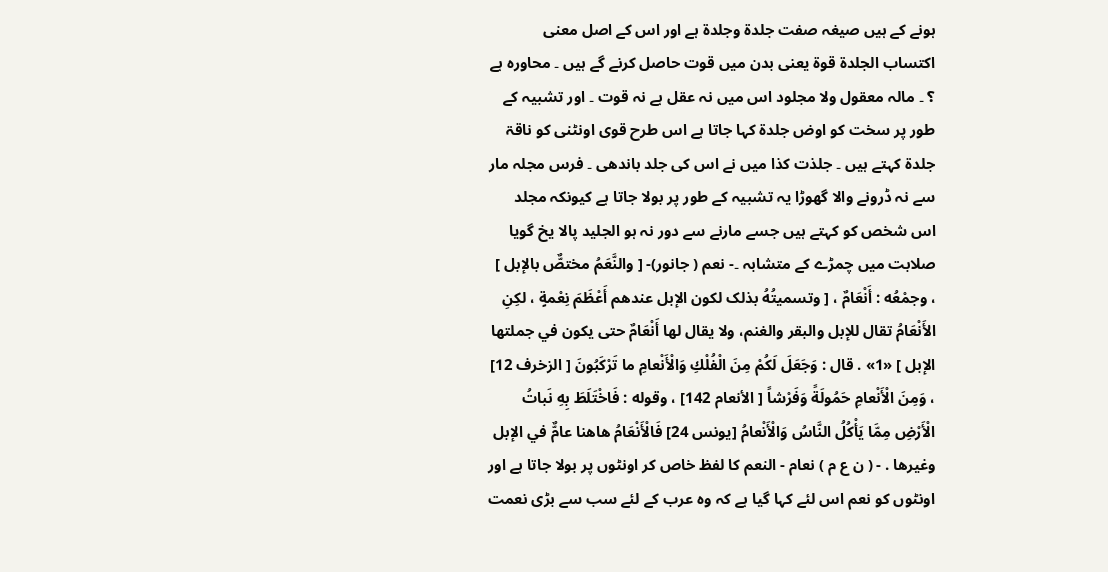ہونے کے ہیں صیغہ صفت جلدۃ وجلدۃ ہے اور اس کے اصل معنی اکتساب الجلدۃ قوۃ یعنی بدن میں قوت حاصل کرنے گے ہیں ۔ محاورہ ہے ؟ ۔ مالہ معقول ولا مجلود اس میں نہ عقل ہے نہ قوت ۔ اور تشبیہ کے طور پر سخت کو اوض جلدۃ کہا جاتا ہے اس طرح قوی اونٹنی کو ناقۃ جلدۃ کہتے ہیں ۔ جلذت کذا میں نے اس کی جلد باندھی ۔ فرس مجلہ مار سے نہ ڈرونے والا گھوڑا یہ تشبیہ کے طور پر بولا جاتا ہے کیونکہ مجلد اس شخص کو کہتے ہیں جسے مارنے سے دور نہ ہو الجلید پالا یخ گویا صلابت میں چمڑے کے متشابہ ۔- نعم ( جانور)- [ والنَّعَمُ مختصٌّ بالإبل ] ، وجمْعُه : أَنْعَامٌ ، [ وتسمیتُهُ بذلک لکون الإبل عندهم أَعْظَمَ نِعْمةٍ ، لكِنِ الأَنْعَامُ تقال للإبل والبقر والغنم، ولا يقال لها أَنْعَامٌ حتی يكون في جملتها الإبل ] «1» . قال : وَجَعَلَ لَكُمْ مِنَ الْفُلْكِ وَالْأَنْعامِ ما تَرْكَبُونَ [ الزخرف 12] ، وَمِنَ الْأَنْعامِ حَمُولَةً وَفَرْشاً [ الأنعام 142] ، وقوله : فَاخْتَلَطَ بِهِ نَباتُ الْأَرْضِ مِمَّا يَأْكُلُ النَّاسُ وَالْأَنْعامُ [يونس 24] فَالْأَنْعَامُ هاهنا عامٌّ في الإبل وغیرها . - ( ن ع م ) نعام - النعم کا لفظ خاص کر اونٹوں پر بولا جاتا ہے اور اونٹوں کو نعم اس لئے کہا گیا ہے کہ وہ عرب کے لئے سب سے بڑی نعمت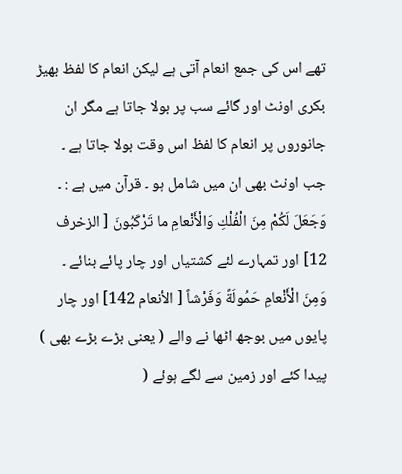تھے اس کی جمع انعام آتی ہے لیکن انعام کا لفظ بھیڑ بکری اونٹ اور گائے سب پر بولا جاتا ہے مگر ان جانوروں پر انعام کا لفظ اس وقت بولا جاتا ہے ۔ جب اونٹ بھی ان میں شامل ہو ۔ قرآن میں ہے : ۔ وَجَعَلَ لَكُمْ مِنَ الْفُلْكِ وَالْأَنْعامِ ما تَرْكَبُونَ [ الزخرف 12] اور تمہارے لئے کشتیاں اور چار پائے بنائے ۔ وَمِنَ الْأَنْعامِ حَمُولَةً وَفَرْشاً [ الأنعام 142] اور چار پایوں میں بوجھ اٹھا نے والے ( یعنی بڑے بڑے بھی ) پیدا کئے اور زمین سے لگے ہوئے (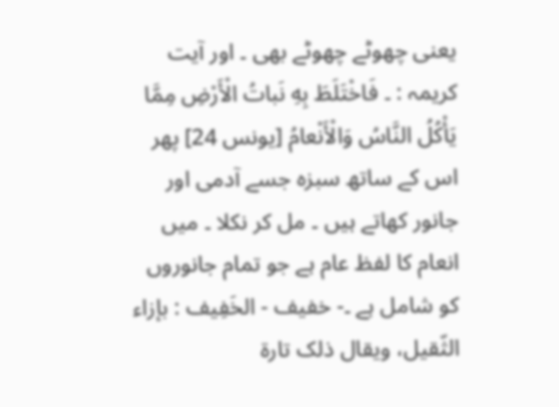یعنی چھوٹے چھوٹے بھی ۔ اور آیت کریمہ : ۔ فَاخْتَلَطَ بِهِ نَباتُ الْأَرْضِ مِمَّا يَأْكُلُ النَّاسُ وَالْأَنْعامُ [يونس 24] پھر اس کے ساتھ سبزہ جسے آدمی اور جانور کھاتے ہیں ۔ مل کر نکلا ۔ میں انعام کا لفظ عام ہے جو تمام جانوروں کو شامل ہے ۔- خفیف - الخَفِيف : بإزاء الثّقيل، ويقال ذلک تارة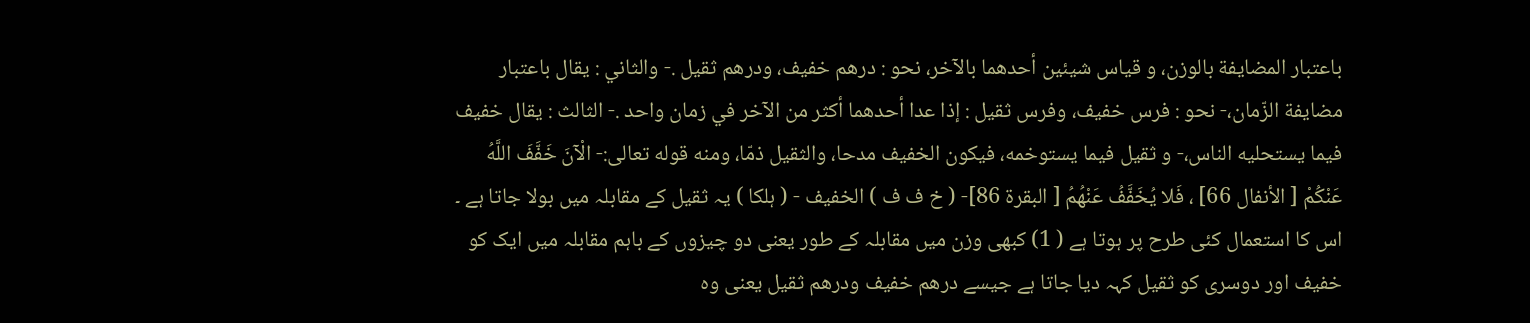باعتبار المضایفة بالوزن، و قیاس شيئين أحدهما بالآخر، نحو : درهم خفیف، ودرهم ثقیل .- والثاني : يقال باعتبار مضایفة الزّمان،- نحو : فرس خفیف، وفرس ثقیل : إذا عدا أحدهما أكثر من الآخر في زمان واحد .- الثالث : يقال خفیف فيما يستحليه الناس،- و ثقیل فيما يستوخمه، فيكون الخفیف مدحا، والثقیل ذمّا، ومنه قوله تعالی:- الْآنَ خَفَّفَ اللَّهُ عَنْكُمْ [ الأنفال 66] ، فَلا يُخَفَّفُ عَنْهُمُ [ البقرة 86]- ( خ ف ف ) الخفیف - ( ہلکا ) یہ ثقیل کے مقابلہ میں بولا جاتا ہے ۔ اس کا استعمال کئی طرح پر ہوتا ہے ( 1) کبھی وزن میں مقابلہ کے طور یعنی دو چیزوں کے باہم مقابلہ میں ایک کو خفیف اور دوسری کو ثقیل کہہ دیا جاتا ہے جیسے درھم خفیف ودرھم ثقیل یعنی وہ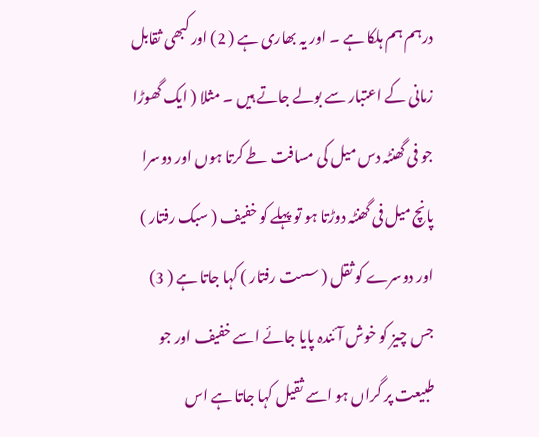درہم ہم ہلکا ہے ۔ اور یہ بھاری ہے ( 2) اور کبھی ثقابل زمانی کے اعتبار سے بولے جاتے ہیں ۔ مثلا ( ایک گھوڑا جو فی گھنٹہ دس میل کی مسافت طے کرتا ہوں اور دوسرا پانچ میل فی گھنٹہ دوڑتا ہو تو پہلے کو خفیف ( سبک رفتار ) اور دوسرے کو ثقل ( سست رفتار ) کہا جاتا ہے ( 3) جس چیز کو خوش آئندہ پایا جائے اسے خفیف اور جو طبیعت پر گراں ہو اسے ثقیل کہا جاتا ہے اس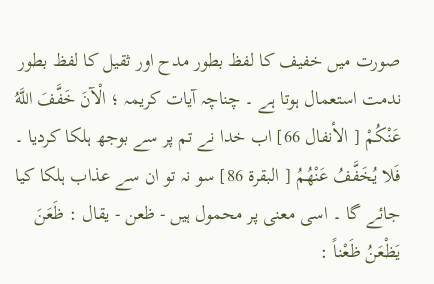صورت میں خفیف کا لفظ بطور مدح اور ثقیل کا لفظ بطور ندمت استعمال ہوتا ہے ۔ چناچہ آیات کریمہ ؛ الْآنَ خَفَّفَ اللَّهُ عَنْكُمْ [ الأنفال 66] اب خدا نے تم پر سے بوجھ ہلکا کردیا ۔ فَلا يُخَفَّفُ عَنْهُمُ [ البقرة 86] سو نہ تو ان سے عذاب ہلکا کیا جائے گا ۔ اسی معنی پر محمول ہیں - ظعن - يقال : ظَعَنَ يَظْعَنُ ظَعْناً :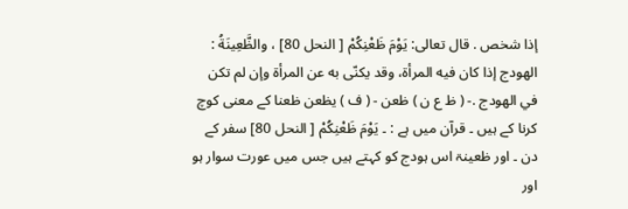إذا شخص . قال تعالی: يَوْمَ ظَعْنِكُمْ [ النحل 80] ، والظَّعِينَةُ : الهودج إذا کان فيه المرأة، وقد يكنّى به عن المرأة وإن لم تکن في الهودج .- ( ظ ع ن ) ظعن - ( ف ) یظعن ظعنا کے معنی کوچ کرنا کے ہیں ۔ قرآن میں ہے : ۔ يَوْمَ ظَعْنِكُمْ [ النحل 80] سفر کے دن ۔ اور ظعینۃ اس ہودج کو کہتے ہیں جس میں عورت سوار ہو اور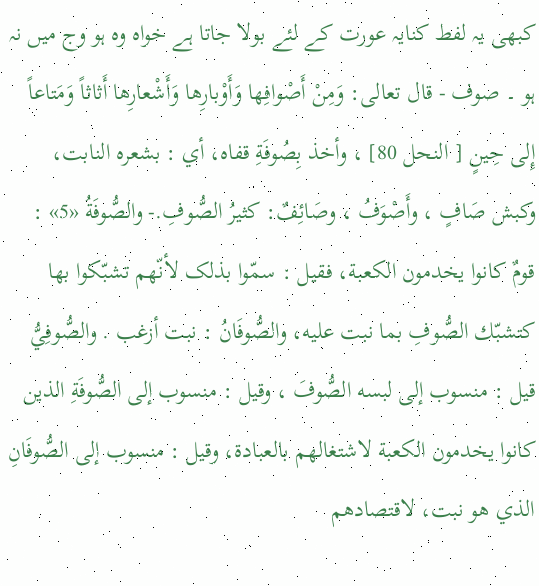کبھی یہ لفط کنایہ عورت کے لئے بولا جاتا ہے خواہ وہ ہو وج میں نہ ہو ۔ صوف - قال تعالی: وَمِنْ أَصْوافِها وَأَوْبارِها وَأَشْعارِها أَثاثاً وَمَتاعاً إِلى حِينٍ [ النحل 80] ، وأخذ بِصُوفَةِ قفاه، أي : بشعره النابت، وکبش صَافٍ ، وأَصْوَفُ ، وصَائِفٌ: كثيرُ الصُّوفِ.- والصُّوفَةُ «5» : قومٌ کانوا يخدمون الکعبة، فقیل : سمّوا بذلک لأنّهم تشبّكوا بها کتشبّك الصُّوفِ بما نبت عليه، والصُّوفَانُ : نبت أزغب . والصُّوفِيُّ قيل : منسوب إلى لبسه الصُّوفَ ، وقیل : منسوب إلى الصُّوفَةِ الذین کانوا يخدمون الکعبة لاشتغالهم بالعبادة، وقیل : منسوب إلى الصُّوفَانِ الذي هو نبت، لاقتصادهم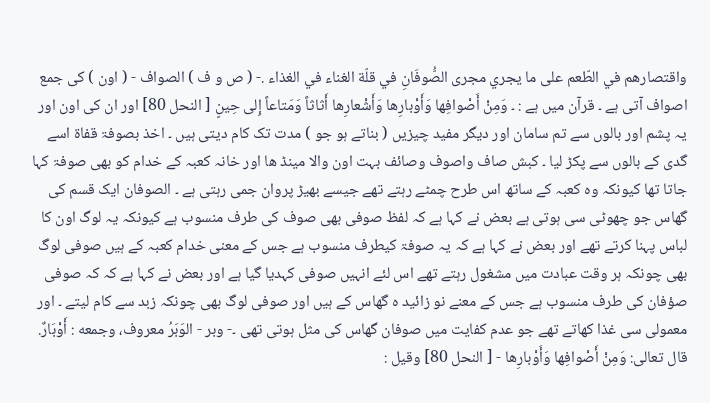واقتصارهم في الطّعم علی ما يجري مجری الصُّوفَانِ في قلّة الغناء في الغذاء .- ( ص و ف ) الصواف - ( اون ) کی جمع اصواف آتی ہے ۔ قرآن میں ہے : ۔ وَمِنْ أَصْوافِها وَأَوْبارِها وَأَشْعارِها أَثاثاً وَمَتاعاً إِلى حِينٍ [ النحل 80] اور ان کی اون اور یہ پشم اور بالوں سے تم سامان اور دیگر مفید چیزیں ( بناتے ہو جو ) مدت تک کام دیتی ہیں ۔ اخذ بصوفۃ قفاۃ اسے گدی کے بالوں سے پکڑ لیا ۔ کبش صاف واصوف وصائف بہت اون والا مینڈ ھا اور خانہ کعبہ کے خدام کو بھی صوفۃ کہا جاتا تھا کیونکہ وہ کعبہ کے ساتھ اس طرح چمٹے رہتے تھے جیسے بھیڑ پروان جمی رہتی ہے ۔ الصوفان ایک قسم کی گھاس جو چھوٹی سی ہوتی ہے بعض نے کہا ہے کہ لفظ صوفی بھی صوف کی طرف منسوب ہے کیونکہ یہ لوگ اون کا لباس پہنا کرتے تھے اور بعض نے کہا ہے کہ یہ صوفۃ کیطرف منسوب ہے جس کے معنی خدام کعبہ کے ہیں صوفی لوگ بھی چونکہ ہر وقت عبادت میں مشغول رہتے تھے اس لئے انہیں صوفی کہدیا گیا ہے اور بعض نے کہا ہے کہ کہ صوفی صؤفان کی طرف منسوب ہے جس کے معنے نو زائید ہ گھاس کے ہیں اور صوفی لوگ بھی چونکہ زبد سے کام لیتے ۔ اور معمولی سی غذا کھاتے تھے جو عدم کفایت میں صوفان گھاس کی مثل ہوتی تھی ۔- وبر - الوَبَرُ معروف، وجمعه : أَوْبَارٌ. قال تعالی: وَمِنْ أَصْوافِها وَأَوْبارِها - [ النحل 80] وقیل :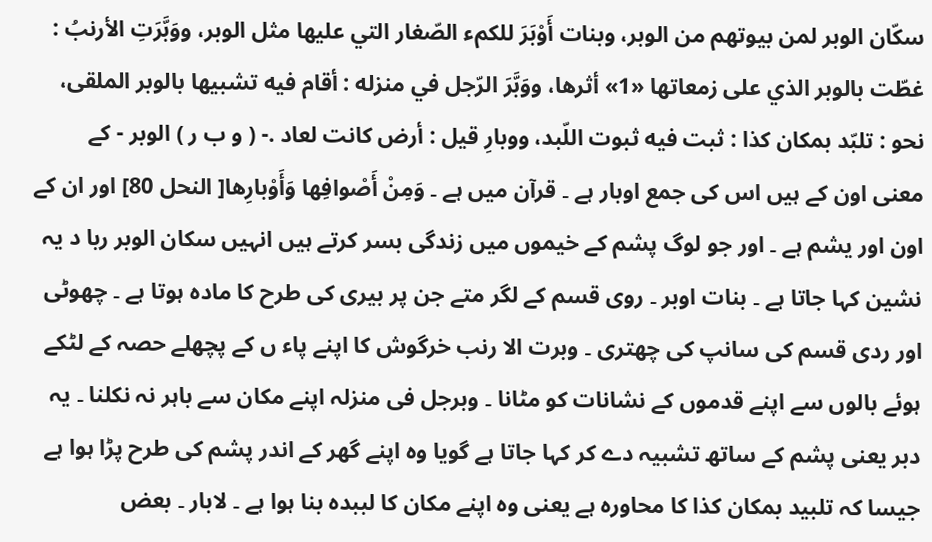سكّان الوبر لمن بيوتهم من الوبر، وبنات أَوْبَرَ للکمء الصّغار التي عليها مثل الوبر، ووَبَّرَتِ الأرنبُ : غطّت بالوبر الذي علی زمعاتها «1» أثرها، ووَبَّرَ الرّجل في منزله : أقام فيه تشبيها بالوبر الملقی، نحو : تلبّد بمکان کذا : ثبت فيه ثبوت اللّبد، ووبارِ قيل : أرض کانت لعاد .- ( و ب ر ) الوبر - کے معنی اون کے ہیں اس کی جمع اوبار ہے ۔ قرآن میں ہے ۔ وَمِنْ أَصْوافِها وَأَوْبارِها[ النحل 80] اور ان کے اون اور یشم ہے ۔ اور جو لوگ پشم کے خیموں میں زندگی بسر کرتے ہیں انہیں سکان الوبر ربا د یہ نشین کہا جاتا ہے ۔ بنات اوبر ۔ روی قسم کے لگر متے جن پر بیری کی طرح کا مادہ ہوتا ہے ۔ چھوٹی اور ردی قسم کی سانپ کی چھتری ۔ وبرت الا رنب خرگوش کا اپنے پاء ں کے پچھلے حصہ کے لٹکے ہوئے بالوں سے اپنے قدموں کے نشانات کو مٹانا ۔ وبرجل فی منزلہ اپنے مکان سے باہر نہ نکلنا ۔ یہ دبر یعنی پشم کے ساتھ تشبیہ دے کر کہا جاتا ہے گویا وہ اپنے گھر کے اندر پشم کی طرح پڑا ہوا ہے جیسا کہ تلبید بمکان کذا کا محاورہ ہے یعنی وہ اپنے مکان کا لببدہ بنا ہوا ہے ۔ لابار ۔ بعض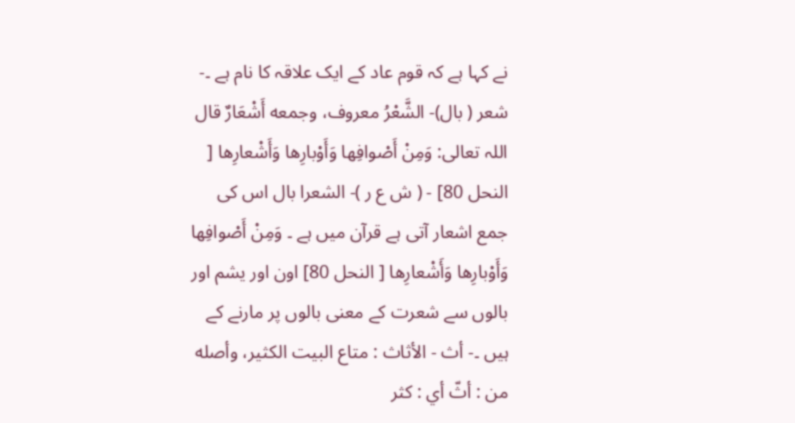نے کہا ہے کہ قوم عاد کے ایک علاقہ کا نام ہے ۔- شعر ( بال)- الشَّعْرُ معروف، وجمعه أَشْعَارٌ قال اللہ تعالی: وَمِنْ أَصْوافِها وَأَوْبارِها وَأَشْعارِها [ النحل 80] - ( ش ع ر )- الشعرا بال اس کی جمع اشعار آتی ہے قرآن میں ہے ۔ وَمِنْ أَصْوافِها وَأَوْبارِها وَأَشْعارِها [ النحل 80] اون اور یشم اور بالوں سے شعرت کے معنی بالوں پر مارنے کے ہیں ۔- أث - الأثاث : متاع البیت الکثير، وأصله من : أثّ أي : كثر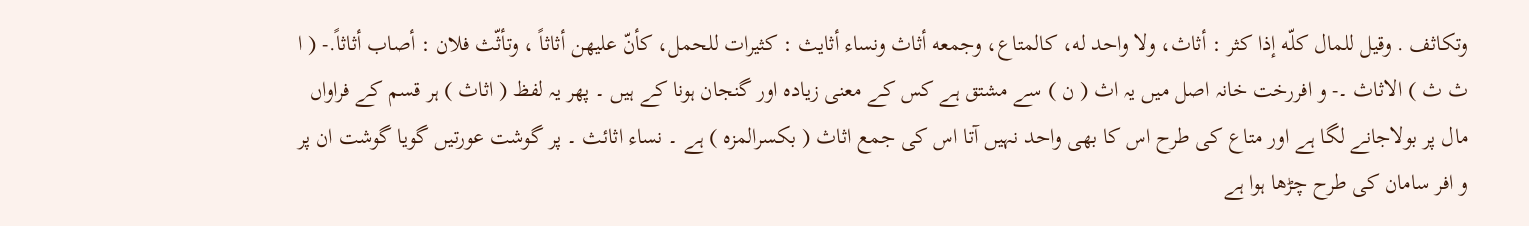وتکاثف . وقیل للمال کلّه إذا کثر : أثاث، ولا واحد له، کالمتاع، وجمعه أثاث ونساء أثایث : كثيرات للحمل، كأنّ عليهن أثاثاً ، وتأثّث فلان : أصاب أثاثاً.- ( ا ث ث ) الاثاث ۔- و افررخت خانہ اصل میں یہ اث ( ن ) سے مشتق ہے کس کے معنی زیادہ اور گنجان ہونا کے ہیں ۔ پھر یہ لفظ ( اثاث ) ہر قسم کے فراواں مال پر بولاجانے لگا ہے اور متاع کی طرح اس کا بھی واحد نہیں آتا اس کی جمع اثاث ( بکسرالمزہ ) ہے ۔ نساء اثائث ۔ پر گوشت عورتیں گویا گوشت ان پر و افر سامان کی طرح چڑھا ہوا ہے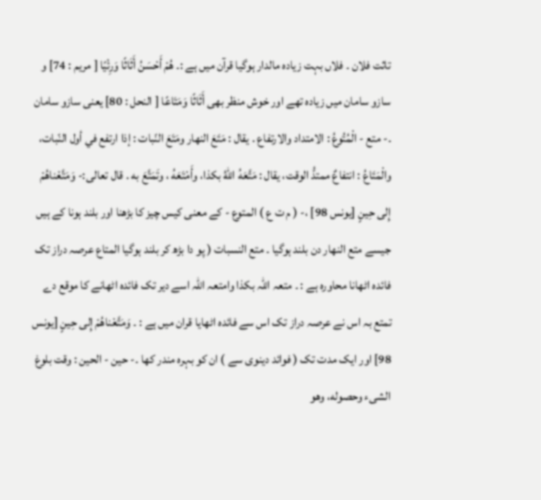تاثت فلان ۔ فلاں بہت زیادہ مالدار ہوگیا قرآن میں ہے :۔ هُمْ أَحْسَنُ أَثَاثًا وَرِئْيًا [ مریم : 74] و سازو سامان میں زیادہ تھے اور خوش منظر بھی أَثَاثًا وَمَتَاعًا [ النحل : 80] یعنی سازو سامان ۔- متع - الْمُتُوعُ : الامتداد والارتفاع . يقال : مَتَعَ النهار ومَتَعَ النّبات : إذا ارتفع في أول النّبات، والْمَتَاعُ : انتفاعٌ ممتدُّ الوقت، يقال : مَتَّعَهُ اللهُ بکذا، وأَمْتَعَهُ ، وتَمَتَّعَ به . قال تعالی:- وَمَتَّعْناهُمْ إِلى حِينٍ [يونس 98] ،- ( م ت ع ) المتوع - کے معنی کیس چیز کا بڑھنا اور بلند ہونا کے ہیں جیسے متع النھار دن بلند ہوگیا ۔ متع النسبات ( پو دا بڑھ کر بلند ہوگیا المتاع عرصہ دراز تک فائدہ اٹھانا محاورہ ہے : ۔ متعہ اللہ بکذا وامتعہ اللہ اسے دیر تک فائدہ اٹھانے کا موقع دے تمتع بہ اس نے عرصہ دراز تک اس سے فائدہ اٹھایا قران میں ہے : ۔ وَمَتَّعْناهُمْ إِلى حِينٍ [يونس 98] اور ایک مدت تک ( فوائد دینوی سے ) ان کو بہرہ مندر کھا ۔- حين - الحین : وقت بلوغ الشیء وحصوله، وهو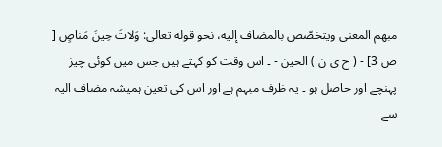مبهم المعنی ويتخصّص بالمضاف إليه، نحو قوله تعالی: وَلاتَ حِينَ مَناصٍ [ ص 3] - ( ح ی ن ) الحین - ۔ اس وقت کو کہتے ہیں جس میں کوئی چیز پہنچے اور حاصل ہو ۔ یہ ظرف مبہم ہے اور اس کی تعین ہمیشہ مضاف الیہ سے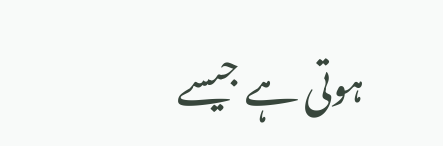ہوتی ہے جیسے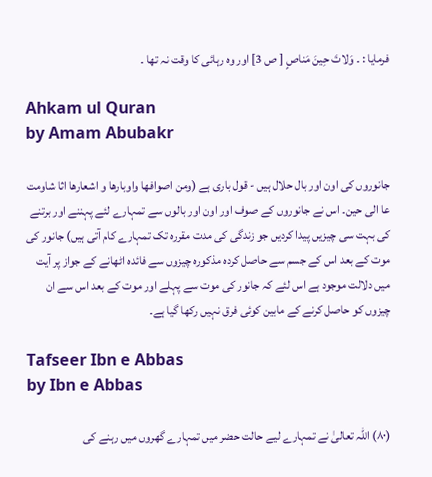فرمایا : ۔ وَلاتَ حِينَ مَناصٍ [ ص 3] اور وہ رہائی کا وقت نہ تھا ۔

Ahkam ul Quran
by Amam Abubakr

جانوروں کی اون اور بال حلال ہیں - قول باری ہے (ومن اصوافھا واوبارھا و اشعارھا اثا شاومت عا الی حین۔ اس نے جانوروں کے صوف اور اون اور بالوں سے تمہارے لئے پہننے اور برتنے کی بہت سی چیزیں پیدا کردیں جو زندگی کی مدت مقررہ تک تمہارے کام آتی ہیں) جانور کی موت کے بعد اس کے جسم سے حاصل کردہ مذکورہ چیزوں سے فائدہ اٹھانے کے جواز پر آیت میں دلالت موجود ہے اس لئے کہ جانور کی موت سے پہلے اور موت کے بعد اس سے ان چیزوں کو حاصل کرنے کے مابین کوئی فرق نہیں رکھا گیا ہے۔

Tafseer Ibn e Abbas
by Ibn e Abbas

(٨٠) اللہ تعالیٰ نے تمہارے لیے حالت حضر میں تمہارے گھروں میں رہنے کی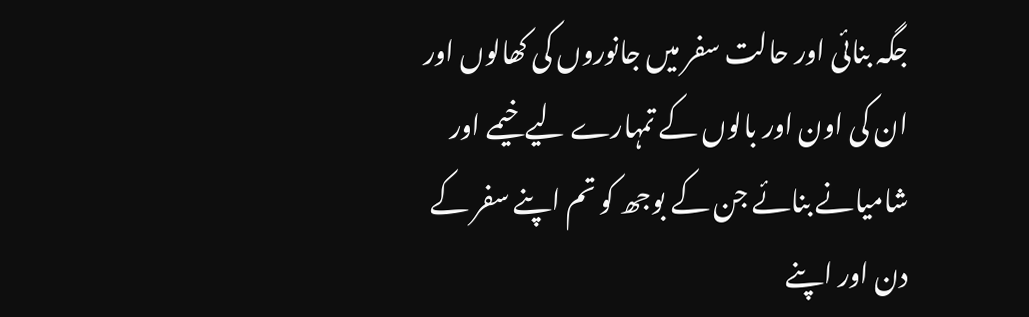جگہ بنائی اور حالت سفر میں جانوروں کی کھالوں اور ان کی اون اور بالوں کے تمہارے لیے خیمے اور شامیانے بنائے جن کے بوجھ کو تم اپنے سفر کے دن اور اپنے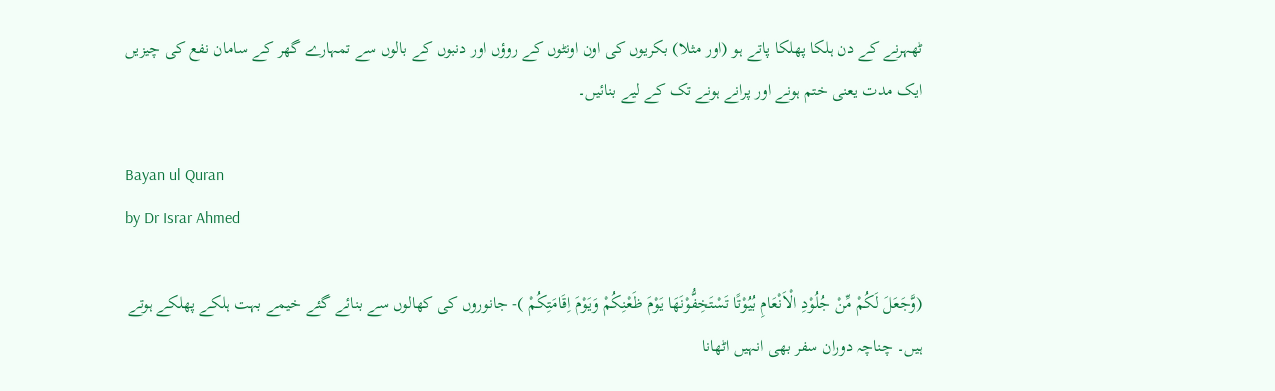ٹھہرنے کے دن ہلکا پھلکا پاتے ہو (اور مثلا) بکریوں کی اون اونٹوں کے روؤں اور دنبوں کے بالوں سے تمہارے گھر کے سامان نفع کی چیزیں ایک مدت یعنی ختم ہونے اور پرانے ہونے تک کے لیے بنائیں۔

Bayan ul Quran
by Dr Israr Ahmed

(وَّجَعَلَ لَكُمْ مِّنْ جُلُوْدِ الْاَنْعَامِ بُيُوْتًا تَسْتَخِفُّوْنَهَا يَوْمَ ظَعْنِكُمْ وَيَوْمَ اِقَامَتِكُمْ )- جانوروں کی کھالوں سے بنائے گئے خیمے بہت ہلکے پھلکے ہوتے ہیں۔ چناچہ دوران سفر بھی انہیں اٹھانا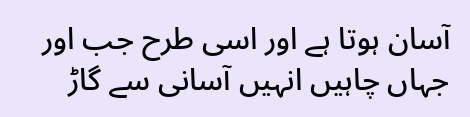آسان ہوتا ہے اور اسی طرح جب اور جہاں چاہیں انہیں آسانی سے گاڑ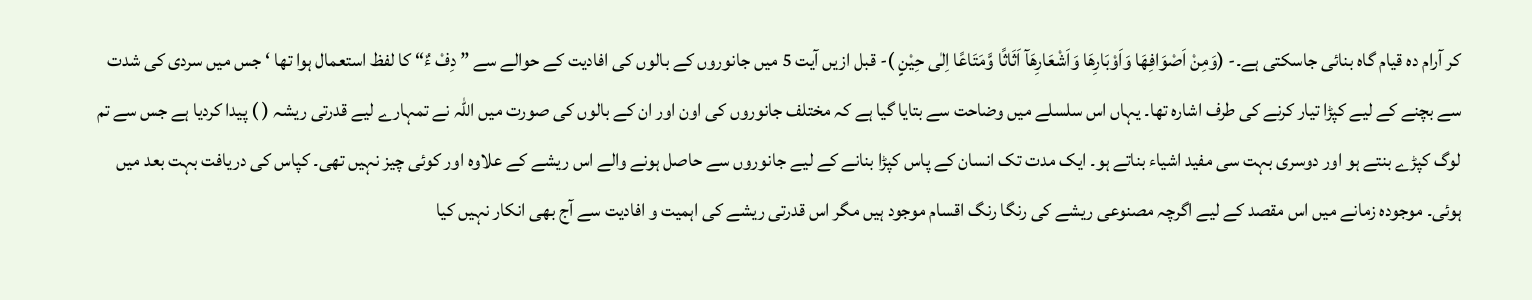کر آرام دہ قیام گاہ بنائی جاسکتی ہے۔- (وَمِنْ اَصْوَافِهَا وَاَوْبَارِهَا وَاَشْعَارِهَآ اَثَاثًا وَّمَتَاعًا اِلٰى حِيْنٍ )- قبل ازیں آیت 5 میں جانوروں کے بالوں کی افادیت کے حوالے سے ” دِفْ ءٌ“ کا لفظ استعمال ہوا تھا ‘ جس میں سردی کی شدت سے بچنے کے لیے کپڑا تیار کرنے کی طرف اشارہ تھا۔ یہاں اس سلسلے میں وضاحت سے بتایا گیا ہے کہ مختلف جانوروں کی اون اور ان کے بالوں کی صورت میں اللہ نے تمہارے لیے قدرتی ریشہ ( ) پیدا کردیا ہے جس سے تم لوگ کپڑے بنتے ہو اور دوسری بہت سی مفید اشیاء بناتے ہو۔ ایک مدت تک انسان کے پاس کپڑا بنانے کے لیے جانوروں سے حاصل ہونے والے اس ریشے کے علاوہ اور کوئی چیز نہیں تھی۔ کپاس کی دریافت بہت بعد میں ہوئی۔ موجودہ زمانے میں اس مقصد کے لیے اگرچہ مصنوعی ریشے کی رنگا رنگ اقسام موجود ہیں مگر اس قدرتی ریشے کی اہمیت و افادیت سے آج بھی انکار نہیں کیا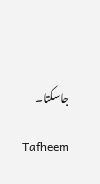جاسکتا۔

Tafheem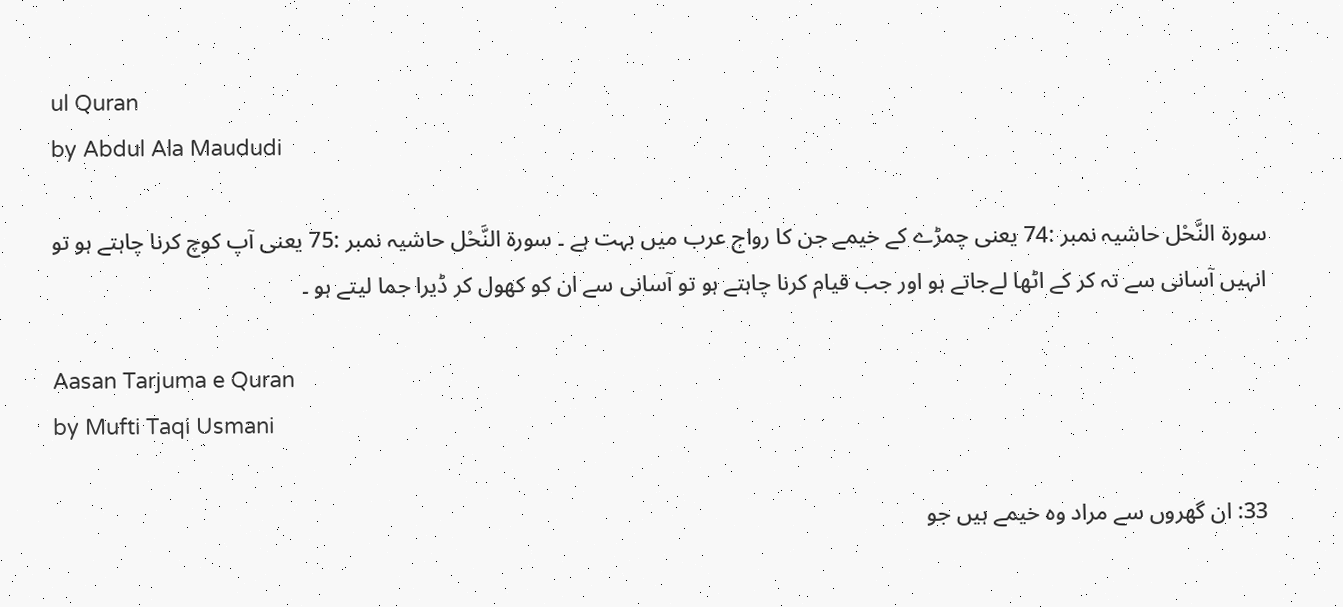ul Quran
by Abdul Ala Maududi

سورة النَّحْل حاشیہ نمبر :74 یعنی چمڑے کے خیمے جن کا رواج عرب میں بہت ہے ۔ سورة النَّحْل حاشیہ نمبر :75 یعنی آپ کوچ کرنا چاہتے ہو تو انہیں آسانی سے تہ کر کے اٹھا لےجاتے ہو اور جب قیام کرنا چاہتے ہو تو آسانی سے ان کو کھول کر ڈیرا جما لیتے ہو ۔

Aasan Tarjuma e Quran
by Mufti Taqi Usmani

33: ان گھروں سے مراد وہ خیمے ہیں جو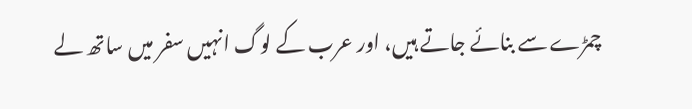چمڑے سے بنائے جاتے ہیں، اور عرب کے لوگ انہیں سفر میں ساتھ لے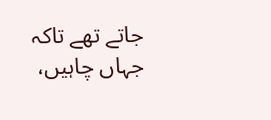جاتے تھے تاکہ جہاں چاہیں،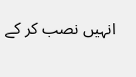انہیں نصب کر کے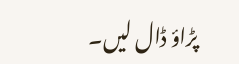پڑاؤ ڈال لیں۔